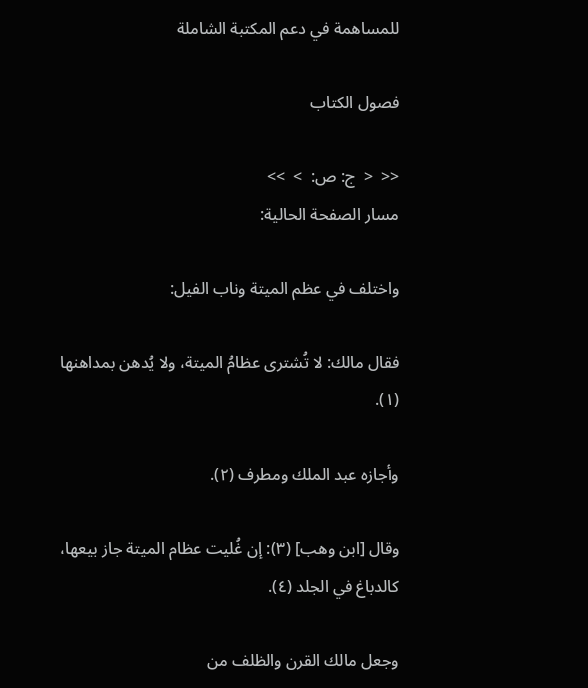للمساهمة في دعم المكتبة الشاملة

فصول الكتاب

<<  <  ج: ص:  >  >>
مسار الصفحة الحالية:

واختلف في عظم الميتة وناب الفيل:

فقال مالك: لا تُشترى عظامُ الميتة، ولا يُدهن بمداهنها (١).

وأجازه عبد الملك ومطرف (٢).

وقال [ابن وهب] (٣): إن غُليت عظام الميتة جاز بيعها، كالدباغ في الجلد (٤).

وجعل مالك القرن والظلف من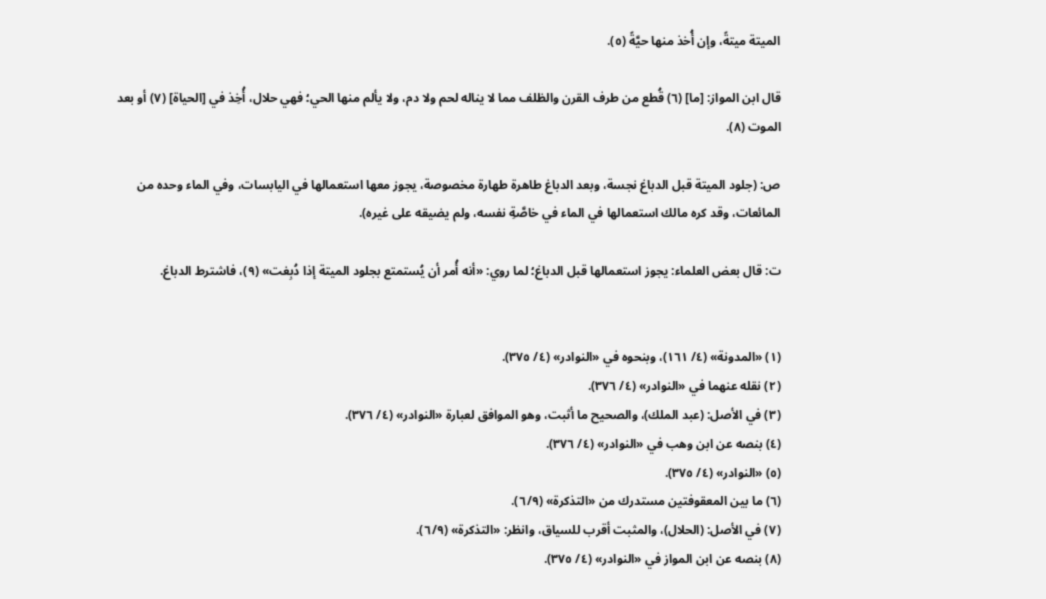الميتة ميتةً، وإن أُخذ منها حيَّةً (٥).

قال ابن المواز: [ما] (٦) قُطع من طرف القرن والظلف مما لا يناله لحم ولا دم، ولا يألم منها الحي؛ فهي حلال، أُخِذ في [الحياة] (٧) أو بعد الموت (٨).

ص: (جلود الميتة قبل الدباغ نجسة، وبعد الدباغ طاهرة طهارة مخصوصة، يجوز معها استعمالها في اليابسات، وفي الماء وحده من المائعات، وقد كره مالك استعمالها في الماء في خاصَّةِ نفسه، ولم يضيقه على غيره).

ت: قال بعض العلماء: يجوز استعمالها قبل الدباغ؛ لما روي: «أنه أُمر أن يُستمتع بجلود الميتة إذا دُبِغت» (٩)، فاشترط الدباغ.


(١) «المدونة» (٤/ ١٦١)، وبنحوه في «النوادر» (٤/ ٣٧٥).
(٢) نقله عنهما في «النوادر» (٤/ ٣٧٦).
(٣) في الأصل: (عبد الملك)، والصحيح ما أثبت، وهو الموافق لعبارة «النوادر» (٤/ ٣٧٦).
(٤) بنصه عن ابن وهب في «النوادر» (٤/ ٣٧٦).
(٥) «النوادر» (٤/ ٣٧٥).
(٦) ما بين المعقوفتين مستدرك من «التذكرة» (٦/٩).
(٧) في الأصل: (الحلال)، والمثبت أقرب للسياق، وانظر: «التذكرة» (٦/٩).
(٨) بنصه عن ابن المواز في «النوادر» (٤/ ٣٧٥).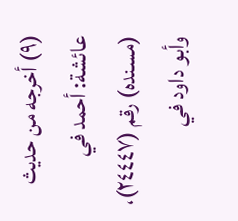(٩) أخرجه من حديث عائشة: أحمد في (مسنده) رقم (٢٤٤٤٧)، وأبو داود في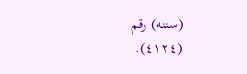(سننه) رقم (٤١٢٤).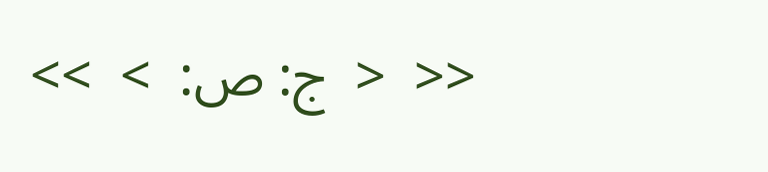<<  <  ج: ص:  >  >>